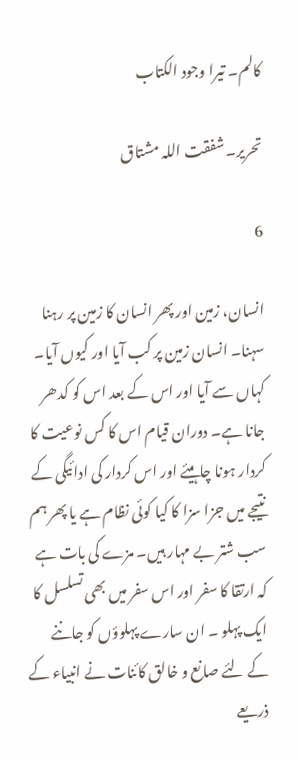کالم۔ تیرا وجود الکتاب

تحریر۔ شفقت اللہ مشتاق

6

انسان، زمین اور پھر انسان کا زمین پر رہنا سہنا۔ انسان زمین پر کب آیا اور کیوں آیا۔ کہاں سے آیا اور اس کے بعد اس کو کدھر جانا ہے۔ دوران قیام اس کا کس نوعیت کا کردار ہونا چاہیئے اور اس کردار کی ادائیگی کے نتیجے میں جزا سزا کا کیا کوئی نظام ہے یا پھر ہم سب شتر بے مہار ہیں۔ مزے کی بات ہے کہ ارتقا کا سفر اور اس سفر میں بھی تسلسل کا ایک پہلو ۔ ان سارے پہلوؤں کو جاننے کے لئے صانع و خالق کائنات نے انبیاء کے ذریعے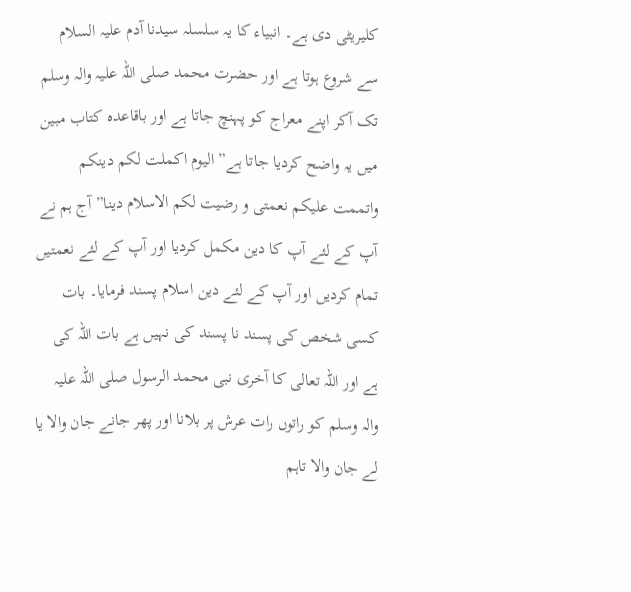کلیریٹی دی ہے۔ انبیاء کا یہ سلسلہ سیدنا آدم علیہ السلام سے شروع ہوتا ہے اور حضرت محمد صلی اللہ علیہ والہ وسلم تک آکر اپنے معراج کو پہنچ جاتا ہے اور باقاعدہ کتاب مبین میں یہ واضح کردیا جاتا ہے” الیوم اکملت لکم دینکم واتممت علیکم نعمتی و رضیت لکم الاسلام دینا” آج ہم نے آپ کے لئے آپ کا دین مکمل کردیا اور آپ کے لئے نعمتیں تمام کردیں اور آپ کے لئے دین اسلام پسند فرمایا۔ بات کسی شخص کی پسند نا پسند کی نہیں ہے بات اللہ کی ہے اور اللہ تعالی کا آخری نبی محمد الرسول صلی اللہ علیہ والہ وسلم کو راتوں رات عرش پر بلانا اور پھر جانے جان والا یا لے جان والا تاہم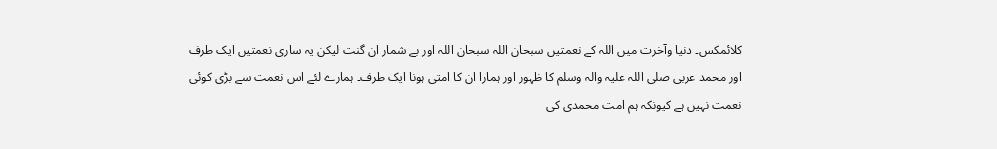کلائمکس۔ دنیا وآخرت میں اللہ کے نعمتیں سبحان اللہ سبحان اللہ اور بے شمار ان گنت لیکن یہ ساری نعمتیں ایک طرف اور محمد عربی صلی اللہ علیہ والہ وسلم کا ظہور اور ہمارا ان کا امتی ہونا ایک طرف۔ ہمارے لئے اس نعمت سے بڑی کوئی نعمت نہیں ہے کیونکہ ہم امت محمدی کی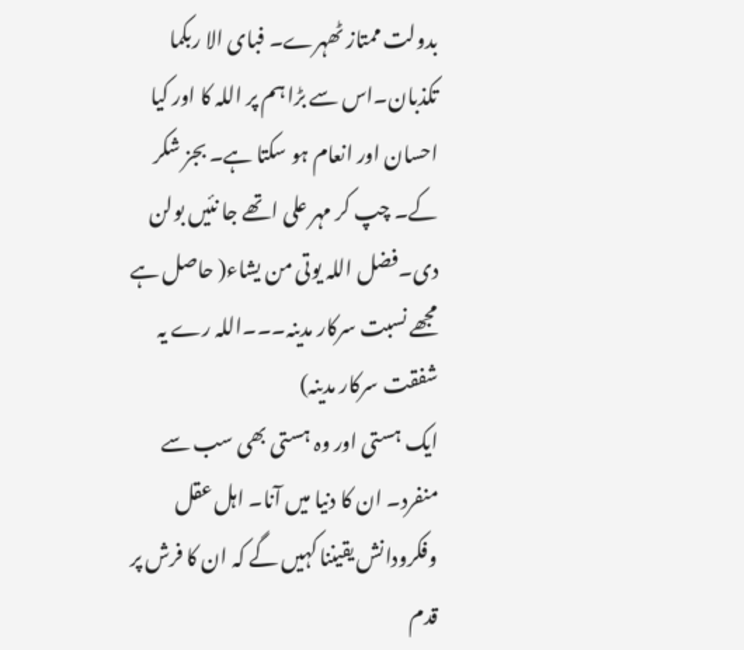بدولت ممتاز ٹھہرے۔ فبای الا ربکما تکذبان۔اس سے بڑا ہم پر اللہ کا اور کیا احسان اور انعام ہو سکتا ہے۔ بجز شکر کے۔ چپ کر مہر علی اتھے جا نئیں بولن دی۔فضل اللہ یوتی من یشاء( حاصل ہے مجھے نسبت سرکار مدینہ۔۔۔اللہ رے یہ شفقت سرکار مدینہ)
ایک ہستی اور وہ ہستی بھی سب سے منفرد۔ ان کا دنیا میں آنا۔ اہل عقل وفکرودانش یقیننا کہیں گے کہ ان کا فرش پر قدم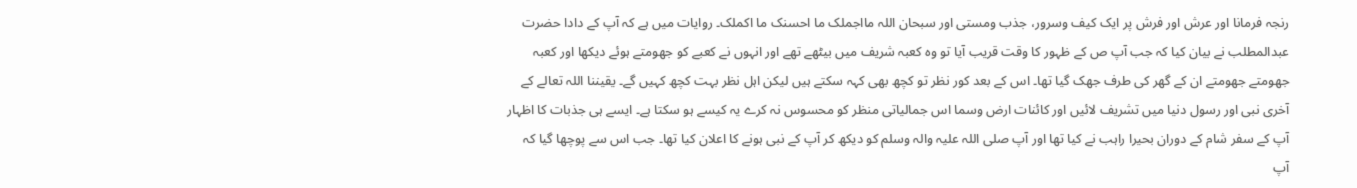رنجہ فرمانا اور عرش اور فرش پر ایک کیف وسرور، جذب ومستی اور سبحان اللہ مااجملک ما احسنک ما اکملک۔ روایات میں ہے کہ آپ کے دادا حضرت عبدالمطلب نے بیان کیا کہ جب آپ ص کے ظہور کا وقت قریب آیا تو وہ کعبہ شریف میں بیٹھے تھے اور انہوں نے کعبے کو جھومتے ہوئے دیکھا اور کعبہ جھومتے جھومتے ان کے گھر کی طرف جھک گیا تھا۔ اس کے بعد کور نظر تو کچھ بھی کہہ سکتے ہیں لیکن اہل نظر بہت کچھ کہیں گے۔ یقیننا اللہ تعالے کے آخری نبی اور رسول دنیا میں تشریف لائیں اور کائنات ارض وسما اس جمالیاتی منظر کو محسوس نہ کرے یہ کیسے ہو سکتا ہے۔ ایسے ہی جذبات کا اظہار آپ کے سفر شام کے دوران بحیرا راہب نے کیا تھا اور آپ صلی اللہ علیہ والہ وسلم کو دیکھ کر آپ کے نبی ہونے کا اعلان کیا تھا۔ جب اس سے پوچھا گیا کہ آپ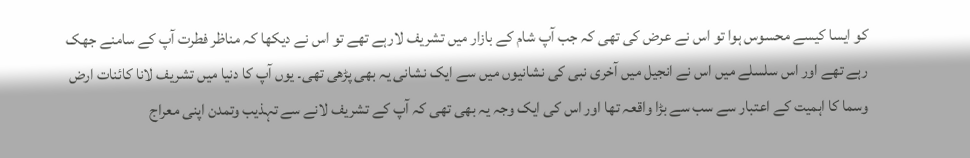کو ایسا کیسے محسوس ہوا تو اس نے عرض کی تھی کہ جب آپ شام کے بازار میں تشریف لارہے تھے تو اس نے دیکھا کہ مناظر فطرت آپ کے سامنے جھک رہے تھے اور اس سلسلے میں اس نے انجیل میں آخری نبی کی نشانیوں میں سے ایک نشانی یہ بھی پڑھی تھی۔ یوں آپ کا دنیا میں تشریف لانا کائنات ارض وسما کا اہمیت کے اعتبار سے سب سے بڑا واقعہ تھا اور اس کی ایک وجہ یہ بھی تھی کہ آپ کے تشریف لانے سے تہذیب وتمدن اپنی معراج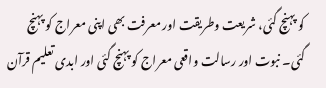کو پہنچ گئی، شریعت وطریقت اور معرفت بھی اپنی معراج کو پہنچ گئی۔ نبوت اور رسالت واقعی معراج کو پہنچ گئی اور ابدی تعلیم قرآن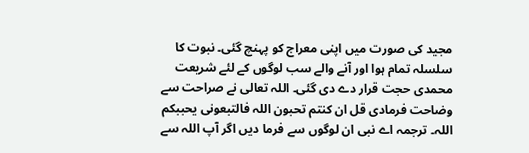مجید کی صورت میں اپنی معراج کو پہنچ گئی۔ نبوت کا سلسلہ تمام ہوا اور آنے والے سب لوگوں کے لئے شریعت محمدی حجت قرار دے دی گئی۔ اللہ تعالی نے صراحت سے وضاحت فرمادی قل ان کنتم تحبون اللہ فالتبعونی یحببکم اللہ۔ ترجمہ اے نبی ان لوگوں سے فرما دیں اگر آپ اللہ سے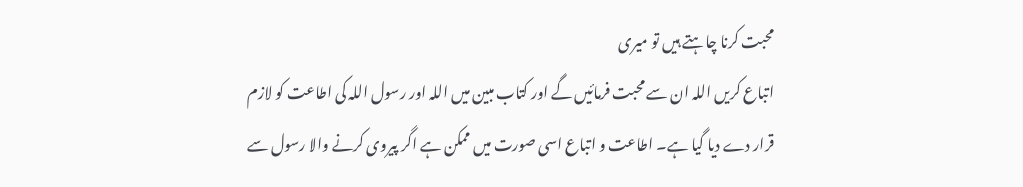محبت کرنا چاہتے ہیں تو میری
اتباع کریں اللہ ان سے محبت فرمائیں گے اور کتاب مبین میں اللہ اور رسول اللہ کی اطاعت کو لازم قرار دے دیا گیا ہے۔ اطاعت و اتباع اسی صورت میں ممکن ہے اگر پیروی کرنے والا رسول سے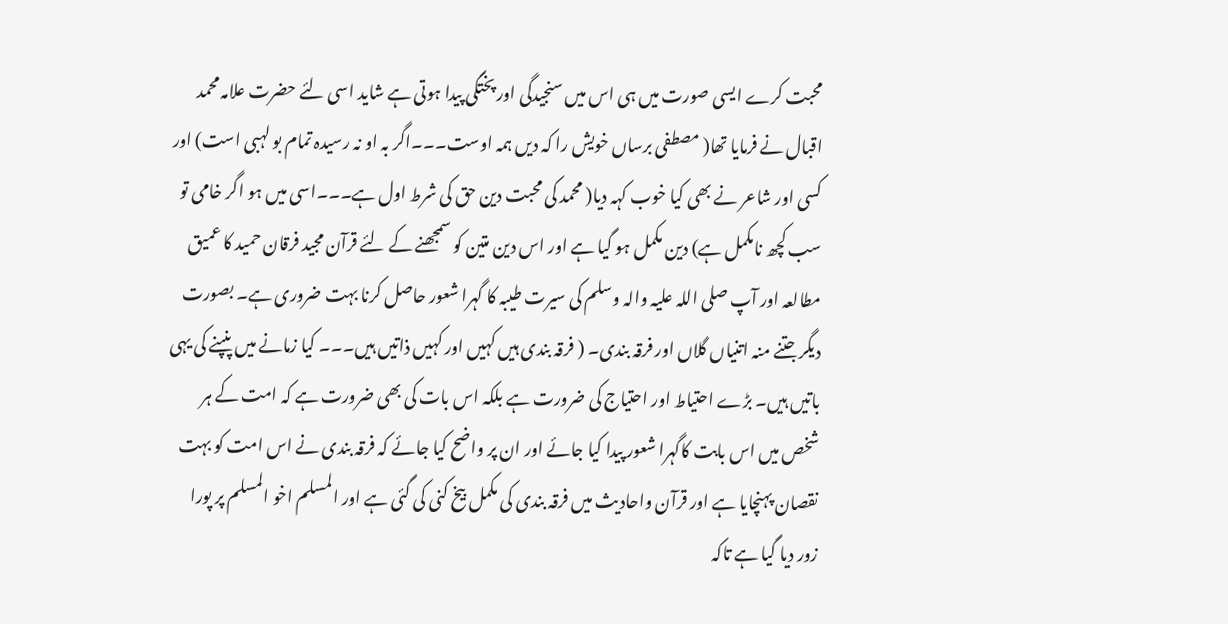محبت کرے ایسی صورت میں ہی اس میں سنجیدگی اور پختگی پیدا ہوتی ہے شاید اسی لئے حضرت علامہ محمد اقبال نے فرمایا تھا( مصطفی برساں خویش را کہ دیں ہمہ اوست۔۔۔اگر بہ او نہ رسیدہ تمام بو لہبی است) اور کسی اور شاعر نے بھی کیا خوب کہہ دیا( محمد کی محبت دین حق کی شرط اول ہے۔۔۔اسی میں ہو اگر خامی تو سب کچھ نامکمل ہے) دین مکمل ہو گیا ہے اور اس دین متین کو سمجھنے کے لئے قرآن مجید فرقان حمید کا عمیق مطالعہ اور آپ صلی اللہ علیہ والہ وسلم کی سیرت طیبہ کا گہرا شعور حاصل کرنا بہت ضروری ہے۔ بصورت دیگر جتنے منہ اتنیاں گلاں اور فرقہ بندی۔ ( فرقہ بندی ہیں کہیں اور کہیں ذاتیں ہیں۔۔۔ کیا زمانے میں پنپنے کی یہی باتیں ہیں۔ بڑے احتیاط اور احتیاج کی ضرورت ہے بلکہ اس بات کی بھی ضرورت ہے کہ امت کے ہر شخص میں اس بابت کاگہرا شعور پیدا کیا جائے اور ان پر واضح کیا جائے کہ فرقہ بندی نے اس امت کو بہت نقصان پہنچایا ہے اور قرآن واحادیث میں فرقہ بندی کی مکمل بیخ کنی کی گئی ہے اور المسلم اخو المسلم پر پورا زور دیا گیا ہے تاکہ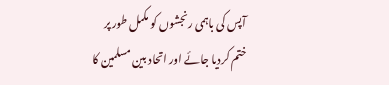آپس کی باہمی رنجشوں کو مکمل طور پر ختم کردیا جائے اور اتحاد بین مسلمین کا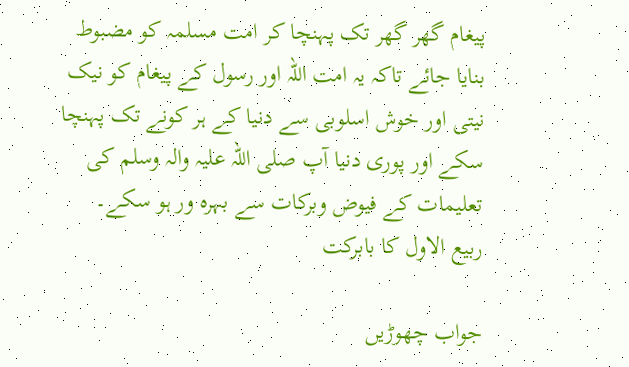پیغام گھر گھر تک پہنچا کر امت مسلمہ کو مضبوط بنایا جائے تاکہ یہ امت اللہ اور رسول کے پیغام کو نیک نیتی اور خوش اسلوبی سے دنیا کے ہر کونے تک پہنچا سکے اور پوری دنیا آپ صلی اللہ علیہ والہ وسلم کی تعلیمات کے فیوض وبرکات سے بہرہ ور ہو سکے۔
ربیع الاول کا بابرکت

جواب چھوڑیں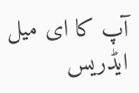آپ کا ای میل ایڈریس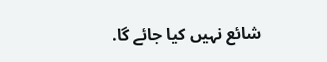شائع نہیں کیا جائے گا.